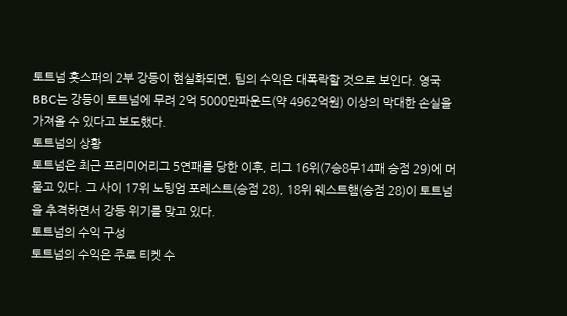토트넘 홋스퍼의 2부 강등이 현실화되면, 팀의 수익은 대폭락할 것으로 보인다. 영국 BBC는 강등이 토트넘에 무려 2억 5000만파운드(약 4962억원) 이상의 막대한 손실을 가져올 수 있다고 보도했다.
토트넘의 상황
토트넘은 최근 프리미어리그 5연패를 당한 이후, 리그 16위(7승8무14패 승점 29)에 머물고 있다. 그 사이 17위 노팅엄 포레스트(승점 28), 18위 웨스트햄(승점 28)이 토트넘을 추격하면서 강등 위기를 맞고 있다.
토트넘의 수익 구성
토트넘의 수익은 주로 티켓 수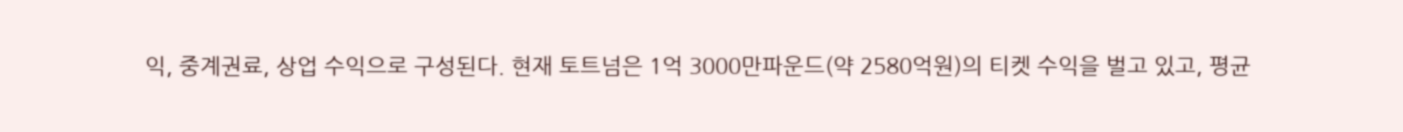익, 중계권료, 상업 수익으로 구성된다. 현재 토트넘은 1억 3000만파운드(약 2580억원)의 티켓 수익을 벌고 있고, 평균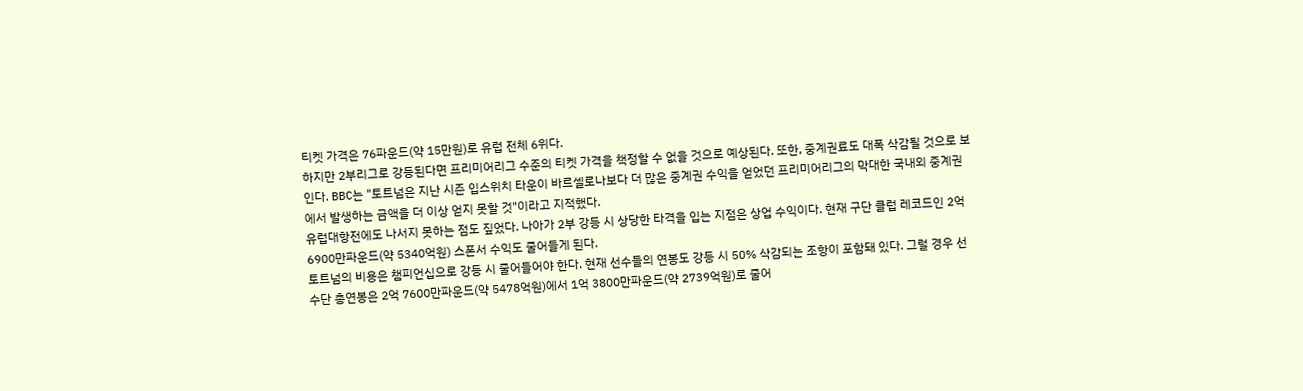티켓 가격은 76파운드(약 15만원)로 유럽 전체 6위다.
하지만 2부리그로 강등된다면 프리미어리그 수준의 티켓 가격을 책정할 수 없을 것으로 예상된다. 또한, 중계권료도 대폭 삭감될 것으로 보인다. BBC는 "토트넘은 지난 시즌 입스위치 타운이 바르셀로나보다 더 많은 중계권 수익을 얻었던 프리미어리그의 막대한 국내외 중계권에서 발생하는 금액을 더 이상 얻지 못할 것"이라고 지적했다.
유럽대항전에도 나서지 못하는 점도 짚었다. 나아가 2부 강등 시 상당한 타격을 입는 지점은 상업 수익이다. 현재 구단 클럽 레코드인 2억 6900만파운드(약 5340억원) 스폰서 수익도 줄어들게 된다.
토트넘의 비용은 챔피언십으로 강등 시 줄어들어야 한다. 현재 선수들의 연봉도 강등 시 50% 삭감되는 조항이 포함돼 있다. 그럴 경우 선수단 총연봉은 2억 7600만파운드(약 5478억원)에서 1억 3800만파운드(약 2739억원)로 줄어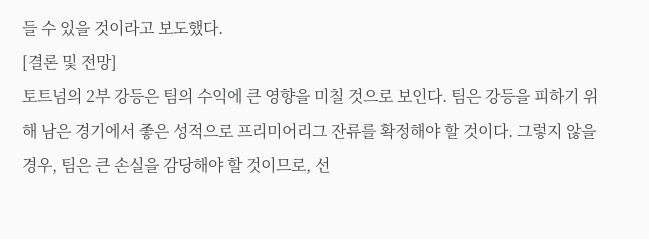들 수 있을 것이라고 보도했다.
[결론 및 전망]
토트넘의 2부 강등은 팀의 수익에 큰 영향을 미칠 것으로 보인다. 팀은 강등을 피하기 위해 남은 경기에서 좋은 성적으로 프리미어리그 잔류를 확정해야 할 것이다. 그렇지 않을 경우, 팀은 큰 손실을 감당해야 할 것이므로, 선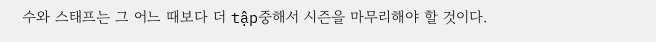수와 스태프는 그 어느 때보다 더 tập중해서 시즌을 마무리해야 할 것이다.